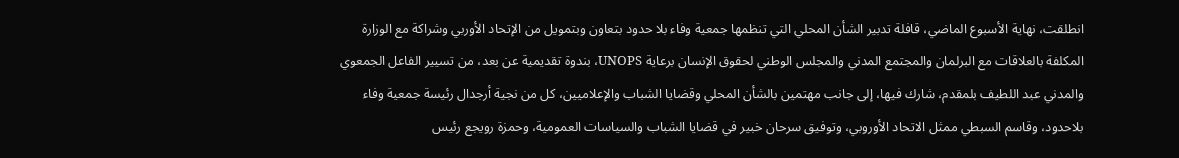انطلقت، نهاية الأسبوع الماضي، قافلة تدبير الشأن المحلي التي تنظمها جمعية وفاء بلا حدود بتعاون وبتمويل من الإتحاد الأوربي وشراكة مع الوزارة المكلفة بالعلاقات مع البرلمان والمجتمع المدني والمجلس الوطني لحقوق الإنسان برعاية UNOPS، بندوة تقديمية عن بعد، من تسيير الفاعل الجمعوي والمدني عبد اللطيف بلمقدم، شارك فيها، إلى جانب مهتمين بالشأن المحلي وقضايا الشباب والإعلاميين، كل من نجية أرجدال رئيسة جمعية وفاء بلاحدود، وقاسم السبطي ممثل الاتحاد الأوروبي، وتوفيق سرحان خبير في قضايا الشباب والسياسات العمومية، وحمزة رويجع رئيس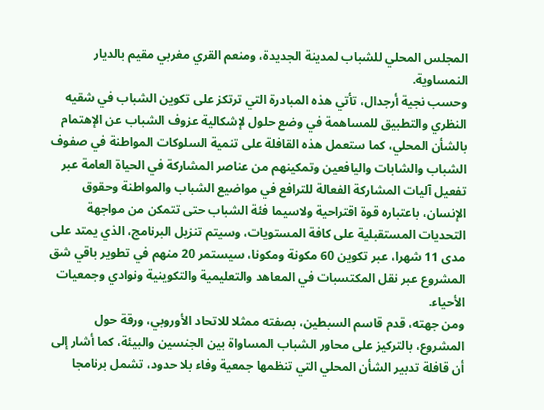المجلس المحلي للشباب لمدينة الجديدة، ومنعم القري مغربي مقيم بالديار النمساوية.
وحسب نجية أرجدال، تأتي هذه المبادرة التي ترتكز على تكوين الشباب في شقيه النظري والتطبيق للمساهمة في وضع حلول لإشكالية عزوف الشباب عن الإهتمام بالشأن المحلي، كما ستعمل هذه القافلة على تنمية السلوكات المواطنة في صفوف الشباب والشابات واليافعين وتمكينهم من عناصر المشاركة في الحياة العامة عبر تفعيل آليات المشاركة الفعالة للترافع في مواضيع الشباب والمواطنة وحقوق الإنسان، باعتباره قوة اقتراحية ولاسيما فئة الشباب حتى تتمكن من مواجهة التحديات المستقبلية على كافة المستويات، وسيتم تنزيل البرنامج، الذي يمتد على مدى 11 شهرا، عبر تكوين 60 مكونة ومكونا، سيستمر 20 منهم في تطوير باقي شق المشروع عبر نقل المكتسبات في المعاهد والتعليمية والتكوينية ونوادي وجمعيات الأحياء.
ومن جهته، قدم قاسم السبطين، بصفته ممثلا للاتحاد الأوروبي، ورقة حول المشروع، بالتركيز على محاور الشباب المساواة بين الجنسين والبيئة، كما أشار إلى أن قافلة تدبير الشأن المحلي التي تنظمها جمعية وفاء بلا حدود، تشمل برنامجا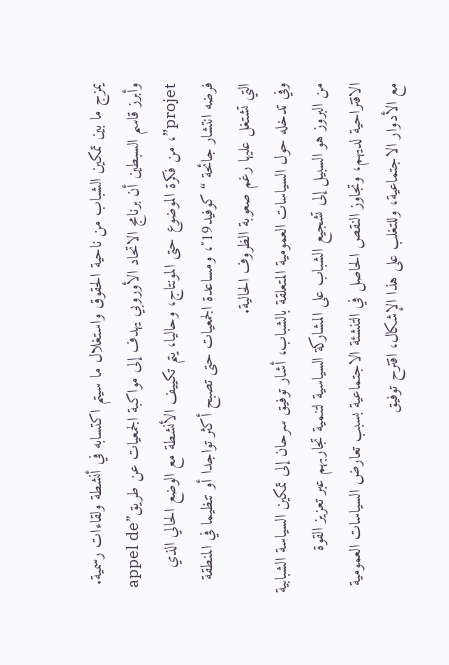يمزج ما بين تمكين الشباب من ناحية الحقوق واستغلال ما سيتم اكتسابه في أنشطة ولقاءات رسمية.
وأبرز قاسم السبطين أن برنامج الاتحاد الأوروبي يهدف إلى مواكبة الجمعيات عن طريق”appel de projet”، من فكرة الموضوع حتى المونتاج، وحاليا، يتم تكييف الأنشطة مع الوضع الحالي الذي فرضه انتشار جائحة “كوفيد19″، ومساعدة الجمعيات حتى تصبح أكثر تواجدا أو تنظيما في المنطقة التي تشتغل عليها رغم صعوبة الظروف الحالية.
وفي تدخله حول السياسات العمومية المتعلقة بالشباب، أشار توفيق سرحان إلى تمكين السياسة الشبابية من البروز هو السبيل إلى تشجيع الشباب على المشاركة السياسية لتنمية تجاربهم عبر تعزيز القوة الاقتراحية لديهم، وتجاوز النقص الحاصل في التنشئة الاجتماعية بسبب تعارض السياسات العمومية مع الأدوار الاجتماعية، وللتغلب على هذا الإشكال، اقترح توفيق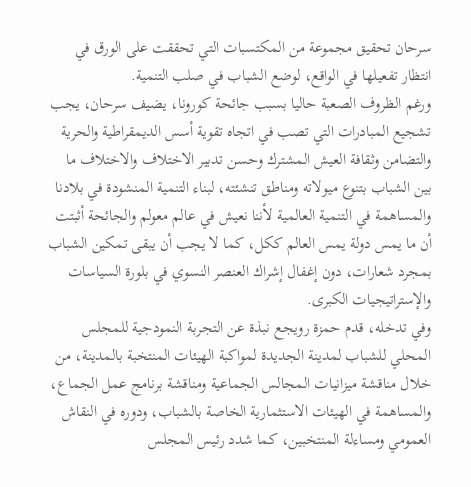سرحان تحقيق مجموعة من المكتسبات التي تحققت على الورق في انتظار تفعيلها في الواقع، لوضع الشباب في صلب التنمية.
ورغم الظروف الصعبة حاليا بسبب جائحة كورونا، يضيف سرحان، يجب تشجيع المبادرات التي تصب في اتجاه تقوية أسس الديمقراطية والحرية والتضامن وثقافة العيش المشترك وحسن تدبير الاختلاف والاختلاف ما بين الشباب بتنوع ميولاته ومناطق تنشئته، لبناء التنمية المنشودة في بلادنا والمساهمة في التنمية العالمية لأننا نعيش في عالم معولم والجائحة أثبتت أن ما يمس دولة يمس العالم ككل، كما لا يجب أن يبقى تمكين الشباب بمجرد شعارات، دون إغفال إشراك العنصر النسوي في بلورة السياسات والإستراتيجيات الكبرى.
وفي تدخله، قدم حمزة رويجع نبذة عن التجربة النمودجية للمجلس المحلي للشباب لمدينة الجديدة لمواكبة الهيئات المنتخبة بالمدينة، من خلال مناقشة ميزانيات المجالس الجماعية ومناقشة برنامج عمل الجماع، والمساهمة في الهيئات الاستثمارية الخاصة بالشباب، ودوره في النقاش العمومي ومساءلة المنتخبين، كما شدد رئيس المجلس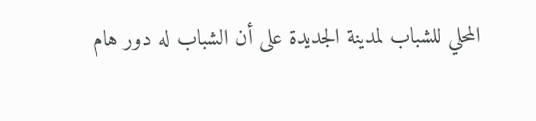المحلي للشباب لمدينة الجديدة على أن الشباب له دور هام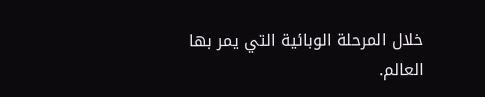خلال المرحلة الوبائية التي يمر بها العالم.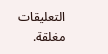التعليقات مغلقة.